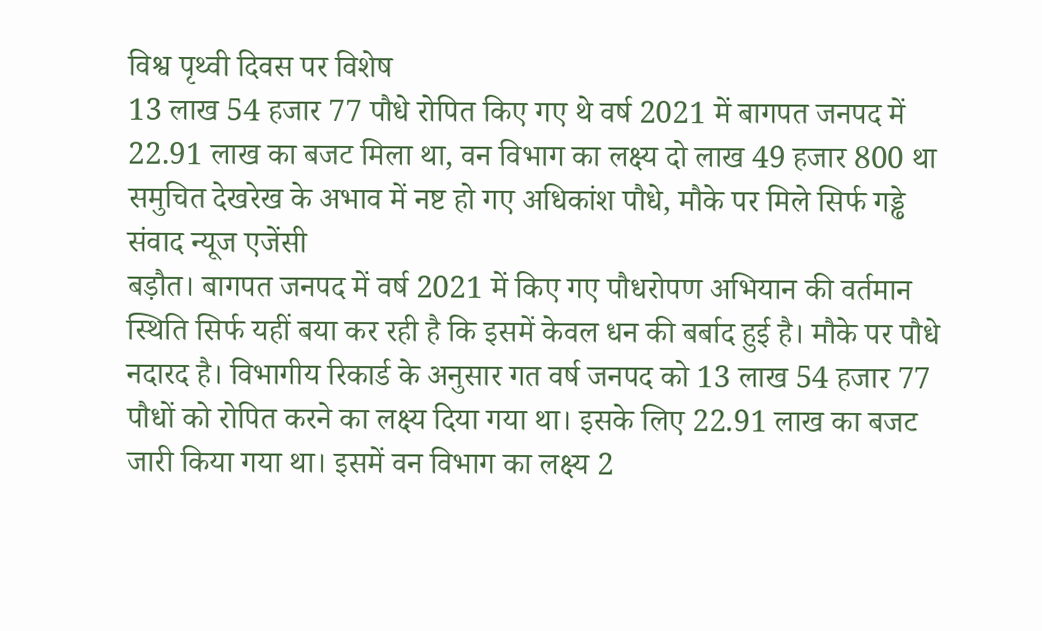विश्व पृथ्वी दिवस पर विशेष
13 लाख 54 हजार 77 पौधे रोपित किए गए थे वर्ष 2021 में बागपत जनपद में
22.91 लाख का बजट मिला था, वन विभाग का लक्ष्य दो लाख 49 हजार 800 था
समुचित देखरेख के अभाव में नष्ट हो गए अधिकांश पौधे, मौके पर मिले सिर्फ गड्ढे
संवाद न्यूज एजेंसी
बड़ौत। बागपत जनपद में वर्ष 2021 में किए गए पौधरोपण अभियान की वर्तमान स्थिति सिर्फ यहीं बया कर रही है कि इसमें केवल धन की बर्बाद हुई है। मौके पर पौधे नदारद है। विभागीय रिकार्ड के अनुसार गत वर्ष जनपद को 13 लाख 54 हजार 77 पौधों को रोपित करने का लक्ष्य दिया गया था। इसके लिए 22.91 लाख का बजट जारी किया गया था। इसमें वन विभाग का लक्ष्य 2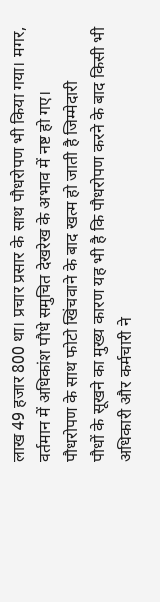लाख 49 हजार 800 था। प्रचार प्रसार के साथ पौधरोपण भी किया गया। मगर, वर्तमान में अधिकांश पौधे समुचित देखरेख के अभाव में नष्ट हो गए।
पौधरोपण के साथ फोटो खिंचवाने के बाद खत्म हो जाती है जिम्मेदारी
पौधों के सूखने का मुख्य कारण यह भी है कि पौधरोपण करने के बाद किसी भी अधिकारी और कर्मचारी ने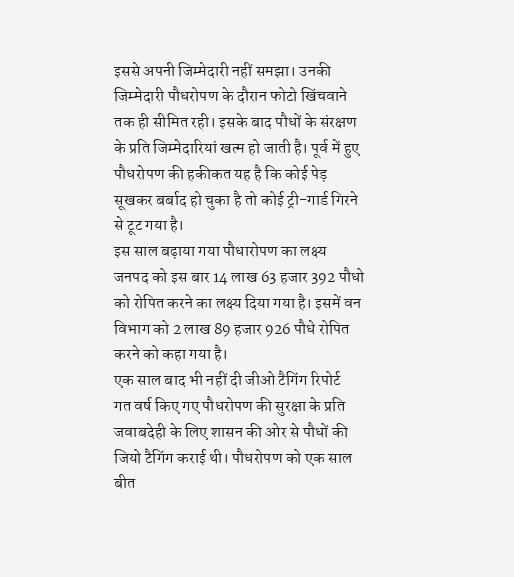इससे अपनी जिम्मेदारी नहीं समझा। उनकी जिम्मेदारी पौधरोपण के दौरान फोटो खिंचवाने तक ही सीमित रही। इसके बाद पौधों के संरक्षण के प्रति जिम्मेदारियां खत्म हो जाती है। पूर्व में हुए पौधरोपण की हकीकत यह है कि कोई पेड़ सूखकर बर्बाद हो चुका है तो कोई ट्री-गार्ड गिरने से टूट गया है।
इस साल बढ़ाया गया पौधारोपण का लक्ष्य
जनपद को इस बार 14 लाख 63 हजार 392 पौधो को रोपित करने का लक्ष्य दिया गया है। इसमें वन विभाग को 2 लाख 89 हजार 926 पौधे रोपित करने को कहा गया है।
एक साल बाद भी नहीं दी जीओ टैगिंग रिपोर्ट
गत वर्ष किए गए पौधरोपण की सुरक्षा के प्रति जवाबदेही के लिए शासन की ओर से पौधों की जियो टैगिंग कराई थी। पौधरोपण को एक साल बीत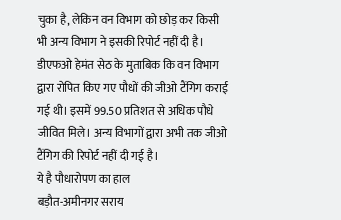चुका है, लेकिन वन विभाग को छोड़ कर किसी भी अन्य विभाग ने इसकी रिपोर्ट नहीं दी है। डीएफओ हेमंत सेठ के मुताबिक कि वन विभाग द्वारा रोपित किए गए पौधों की जीओ टैंगिग कराई गई थी। इसमें 99.50 प्रतिशत से अधिक पौधे जीवित मिले। अन्य विभागों द्वारा अभी तक जीओ टैंगिग की रिपोर्ट नहीं दी गई है।
ये है पौधारोपण का हाल
बड़ौत-अमीनगर सराय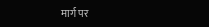मार्ग पर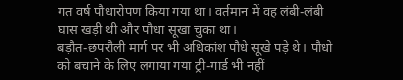गत वर्ष पौधारोपण किया गया था। वर्तमान में वह लंबी-लंबी घास खड़ी थी और पौधा सूखा चुका था।
बड़ौत-छपरौली मार्ग पर भी अधिकांश पौधे सूखे पड़े थे। पौधो को बचाने के लिए लगाया गया ट्री-गार्ड भी नहीं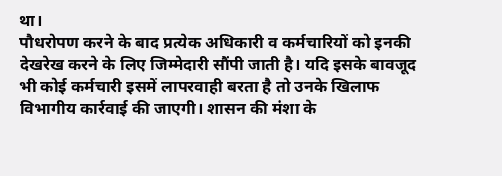था।
पौधरोपण करने के बाद प्रत्येक अधिकारी व कर्मचारियों को इनकी देखरेख करने के लिए जिम्मेदारी सौंपी जाती है। यदि इसके बावजूद भी कोई कर्मचारी इसमें लापरवाही बरता है तो उनके खिलाफ विभागीय कार्रवाई की जाएगी। शासन की मंशा के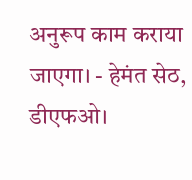अनुरूप काम कराया जाएगा। - हेमंत सेठ, डीएफओ।